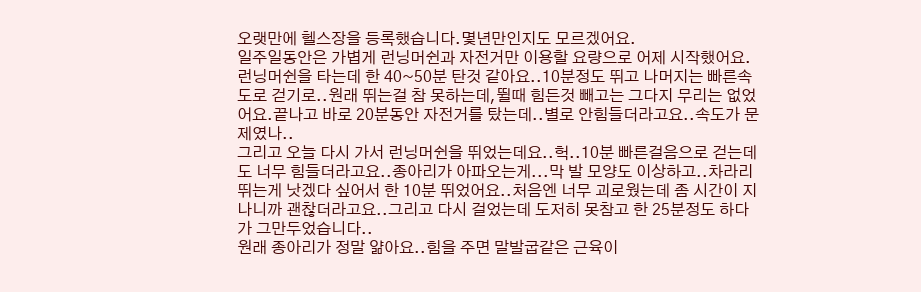오랫만에 헬스장을 등록했습니다.몇년만인지도 모르겠어요.
일주일동안은 가볍게 런닝머쉰과 자전거만 이용할 요량으로 어제 시작했어요.
런닝머쉰을 타는데 한 40~50분 탄것 같아요..10분정도 뛰고 나머지는 빠른속도로 걷기로..원래 뛰는걸 참 못하는데,뛸때 힘든것 빼고는 그다지 무리는 없었어요.끝나고 바로 20분동안 자전거를 탔는데..별로 안힘들더라고요..속도가 문제였나..
그리고 오늘 다시 가서 런닝머쉰을 뛰었는데요..헉..10분 빠른걸음으로 걷는데도 너무 힘들더라고요..종아리가 아파오는게...막 발 모양도 이상하고..차라리 뛰는게 낫겠다 싶어서 한 10분 뛰었어요..처음엔 너무 괴로웠는데 좀 시간이 지나니까 괜찮더라고요..그리고 다시 걸었는데 도저히 못참고 한 25분정도 하다가 그만두었습니다..
원래 종아리가 정말 얆아요..힘을 주면 말발굽같은 근육이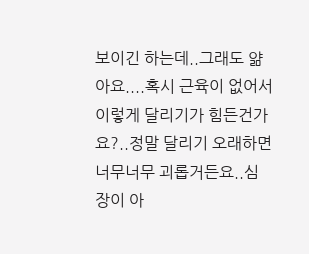보이긴 하는데..그래도 얆아요....혹시 근육이 없어서 이렇게 달리기가 힘든건가요?..정말 달리기 오래하면 너무너무 괴롭거든요..심장이 아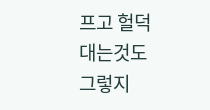프고 헐덕대는것도 그렇지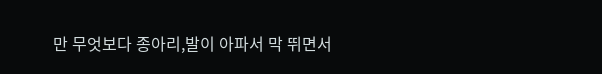만 무엇보다 종아리,발이 아파서 막 뛰면서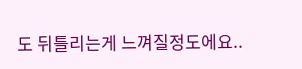도 뒤틀리는게 느껴질정도에요..